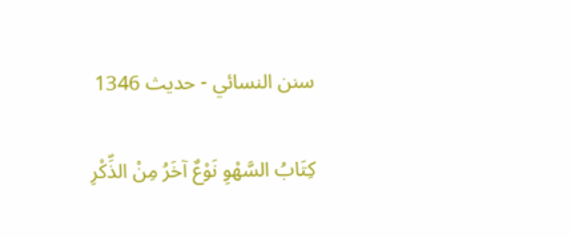سنن النسائي - حدیث 1346

كِتَابُ السَّهْوِ نَوْعٌ آخَرُ مِنْ الذِّكْرِ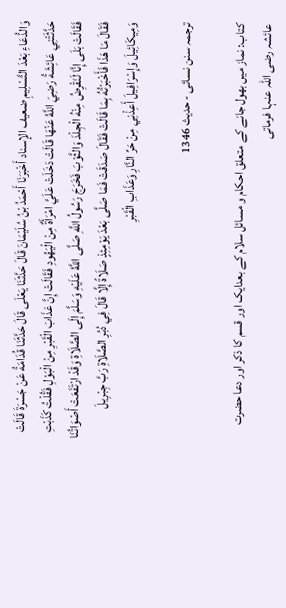وَالدُّعَاءِ بَعْدَ التَّسْلِيمِ ضعيف الإسناد أَخْبَرَنَا أَحْمَدُ بْنُ سُلَيْمَانَ قَالَ حَدَّثَنَا يَعْلَى قَالَ حَدَّثَنَا قُدَامَةُ عَنْ جَسْرَةَ قَالَتْ حَدَّثَتْنِي عَائِشَةُ رَضِيَ اللَّهُ عَنْهَا قَالَتْ دَخَلَتْ عَلَيَّ امْرَأَةٌ مِنْ الْيَهُودِ فَقَالَتْ إِنَّ عَذَابَ الْقَبْرِ مِنْ الْبَوْلِ فَقُلْتُ كَذَبْتِ فَقَالَتْ بَلَى إِنَّا لَنَقْرِضُ مِنْهُ الْجِلْدَ وَالثَّوْبَ فَخَرَجَ رَسُولُ اللَّهِ صَلَّى اللَّهُ عَلَيْهِ وَسَلَّمَ إِلَى الصَّلَاةِ وَقَدْ ارْتَفَعَتْ أَصْوَاتُنَا فَقَالَ مَا هَذَا فَأَخْبَرْتُهُ بِمَا قَالَتْ فَقَالَ صَدَقَتْ فَمَا صَلَّى بَعْدَ يَوْمِئِذٍ صَلَاةً إِلَّا قَالَ فِي دُبُرِ الصَّلَاةِ رَبَّ جِبْرِيلَ وَمِيكَائِيلَ وَإِسْرَافِيلَ أَعِذْنِي مِنْ حَرِّ النَّارِ وَعَذَابِ الْقَبْرِ

ترجمہ سنن نسائی - حدیث 1346

کتاب: نماز میں بھول جانے کے متعلق احکام و مسائل سلام کے بعدایک اور قسم کا ذکر اور دعا حضرت عائشہ رضی اللہ عنہا فرماتی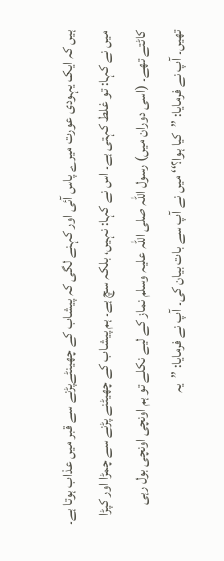ہیں کہ ایک یہودی عورت میرے پاس آئی اور کہنے لگی کہ پیشاب کے چھینٹےپڑنے سے قبر میں عذاب ہوتا ہے۔ میں نے کہا: تو غلط کہتی ہے۔ اس نے کہا: نہیں، بلکہ سچ ہے۔ ہم پیشاب کے چھیٹنے پڑنے سے چمڑا اور کپڑا کاٹتے تھے۔ (اسی دوران میں) رسول اللہ صلی اللہ علیہ وسلم نماز کے لیے نکلے تو ہم اونچی اونچی بول رہی تھیں۔ آپ نے فرمایا: ’’کیا ہوا؟‘‘ میں نے آپ سے بات بیان کی۔ آپ نے فرمایا: ’’یہ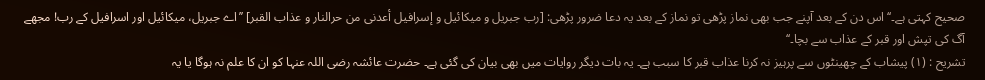صحیح کہتی ہے۔‘‘ اس دن کے بعد آپنے جب بھی نماز پڑھی تو نماز کے بعد یہ دعا ضرور پڑھی: [رب جبریل و میکائیل و إسرافیل أعدنی من حرالنار و عذاب القبر] ’’اے جبریل، میکائیل اور اسرافیل کے رب! مجھے آگ کی تپش اور قبر کے عذاب سے بچا۔‘‘
تشریح : (۱) پیشاب کے چھینٹوں سے پرہیز نہ کرنا عذاب قبر کا سبب ہے۔ یہ بات دیگر روایات میں بھی بیان کی گئی ہے۔ حضرت عائشہ رضی اللہ عنہا کو ان کا علم نہ ہوگا یا یہ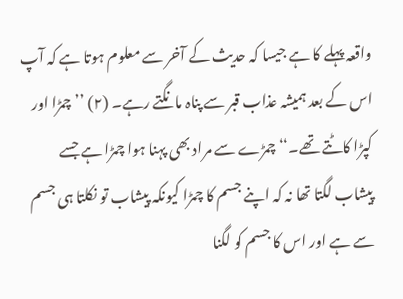واقعہ پہلے کا ہے جیسا کہ حدیث کے آخر سے معلوم ہوتا ہے کہ آپ اس کے بعد ہمیشہ عذاب قبر سے پناہ مانگتے رہے۔ (۲) ’’چمڑا اور کپڑا کاٹتے تھے۔‘‘ چمڑے سے مراد بھی پہنا ہوا چمڑا ہے جسے پیشاب لگتا تھا نہ کہ اپنے جسم کا چمڑا کیونکہ پیشاب تو نکلتا ہی جسم سے ہے اور اس کا جسم کو لگنا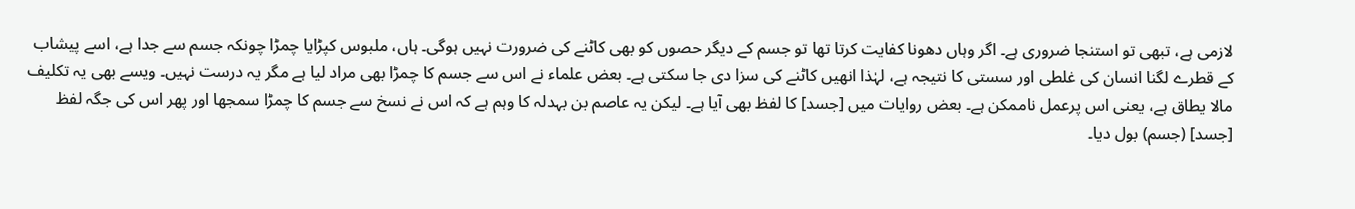لازمی ہے، تبھی تو استنجا ضروری ہے۔ اگر وہاں دھونا کفایت کرتا تھا تو جسم کے دیگر حصوں کو بھی کاٹنے کی ضرورت نہیں ہوگی۔ ہاں، ملبوس کپڑایا چمڑا چونکہ جسم سے جدا ہے، اسے پیشاب کے قطرے لگنا انسان کی غلطی اور سستی کا نتیجہ ہے، لہٰذا انھیں کاٹنے کی سزا دی جا سکتی ہے۔ بعض علماء نے اس سے جسم کا چمڑا بھی مراد لیا ہے مگر یہ درست نہیں۔ ویسے بھی یہ تکلیف مالا یطاق ہے، یعنی اس پرعمل ناممکن ہے۔ بعض روایات میں [جسد] کا لفظ بھی آیا ہے۔ لیکن یہ عاصم بن بہدلہ کا وہم ہے کہ اس نے نسخ سے جسم کا چمڑا سمجھا اور پھر اس کی جگہ لفظ [جسد] (جسم) بول دیا۔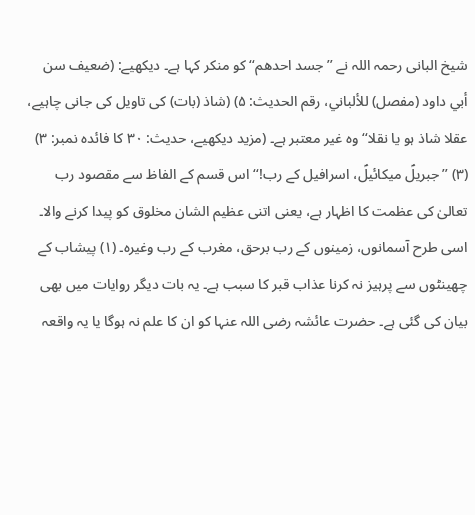شیخ البانی رحمہ اللہ نے ’’جسد احدھم‘‘ کو منکر کہا ہے۔ دیکھیے: (ضعیف سن أبي داود (مفصل) للألباني، رقم الحدیث: ۵) (شاذ (بات) کی تاویل کی جانی چاہیے، عقلا شاذ ہو یا نقلا‘‘ وہ غیر معتبر ہے۔ (مزید دیکھیے، حدیث: ۳۰ کا فائدہ نمبر: ۳) (۳) ’’جبریلؑ میکائیلؑ، اسرافیل کے رب!‘‘ اس قسم کے الفاظ سے مقصود رب تعالیٰ کی عظمت کا اظہار ہے، یعنی اتنی عظیم الشان مخلوق کو پیدا کرنے والا۔ اسی طرح آسمانوں، زمینوں کے رب برحق، مغرب کے رب وغیرہ۔ (۱) پیشاب کے چھینٹوں سے پرہیز نہ کرنا عذاب قبر کا سبب ہے۔ یہ بات دیگر روایات میں بھی بیان کی گئی ہے۔ حضرت عائشہ رضی اللہ عنہا کو ان کا علم نہ ہوگا یا یہ واقعہ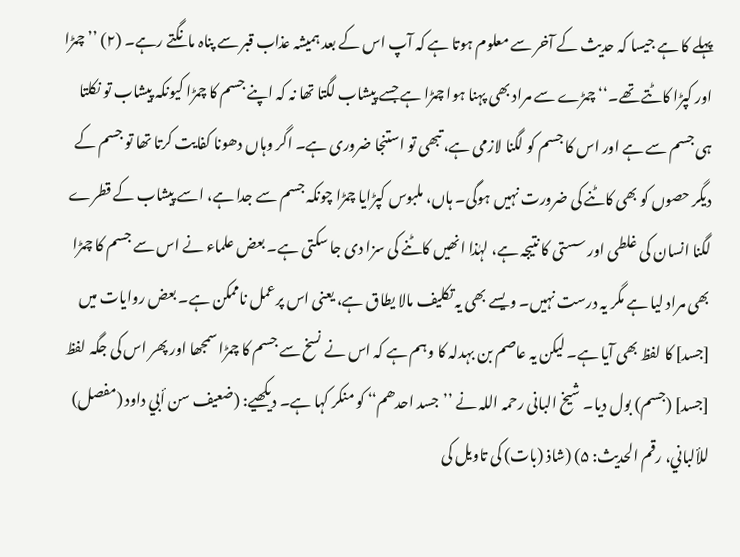پہلے کا ہے جیسا کہ حدیث کے آخر سے معلوم ہوتا ہے کہ آپ اس کے بعد ہمیشہ عذاب قبر سے پناہ مانگتے رہے۔ (۲) ’’چمڑا اور کپڑا کاٹتے تھے۔‘‘ چمڑے سے مراد بھی پہنا ہوا چمڑا ہے جسے پیشاب لگتا تھا نہ کہ اپنے جسم کا چمڑا کیونکہ پیشاب تو نکلتا ہی جسم سے ہے اور اس کا جسم کو لگنا لازمی ہے، تبھی تو استنجا ضروری ہے۔ اگر وہاں دھونا کفایت کرتا تھا تو جسم کے دیگر حصوں کو بھی کاٹنے کی ضرورت نہیں ہوگی۔ ہاں، ملبوس کپڑایا چمڑا چونکہ جسم سے جدا ہے، اسے پیشاب کے قطرے لگنا انسان کی غلطی اور سستی کا نتیجہ ہے، لہٰذا انھیں کاٹنے کی سزا دی جا سکتی ہے۔ بعض علماء نے اس سے جسم کا چمڑا بھی مراد لیا ہے مگر یہ درست نہیں۔ ویسے بھی یہ تکلیف مالا یطاق ہے، یعنی اس پرعمل ناممکن ہے۔ بعض روایات میں [جسد] کا لفظ بھی آیا ہے۔ لیکن یہ عاصم بن بہدلہ کا وہم ہے کہ اس نے نسخ سے جسم کا چمڑا سمجھا اور پھر اس کی جگہ لفظ [جسد] (جسم) بول دیا۔ شیخ البانی رحمہ اللہ نے ’’جسد احدھم‘‘ کو منکر کہا ہے۔ دیکھیے: (ضعیف سن أبي داود (مفصل) للألباني، رقم الحدیث: ۵) (شاذ (بات) کی تاویل کی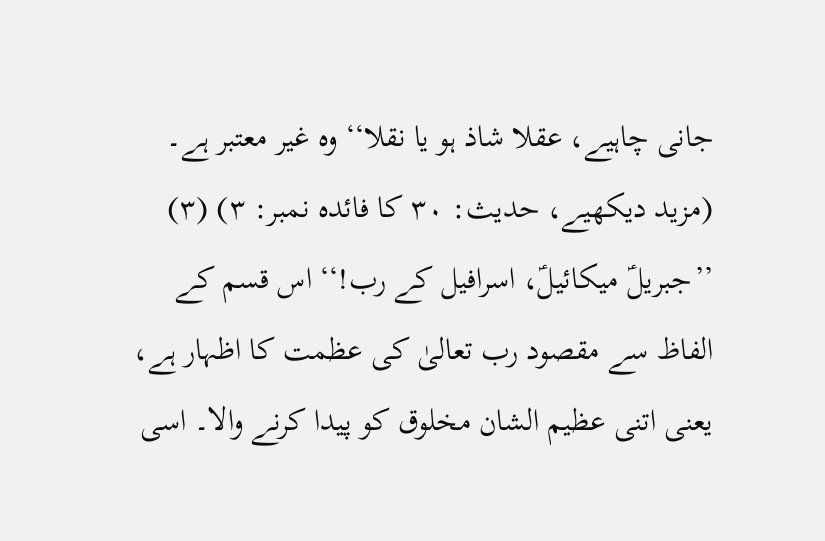جانی چاہیے، عقلا شاذ ہو یا نقلا‘‘ وہ غیر معتبر ہے۔ (مزید دیکھیے، حدیث: ۳۰ کا فائدہ نمبر: ۳) (۳) ’’جبریلؑ میکائیلؑ، اسرافیل کے رب!‘‘ اس قسم کے الفاظ سے مقصود رب تعالیٰ کی عظمت کا اظہار ہے، یعنی اتنی عظیم الشان مخلوق کو پیدا کرنے والا۔ اسی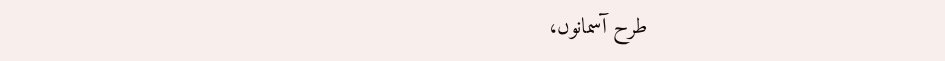طرح آسمانوں،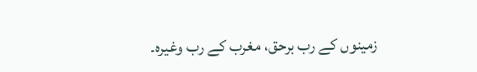زمینوں کے رب برحق، مغرب کے رب وغیرہ۔